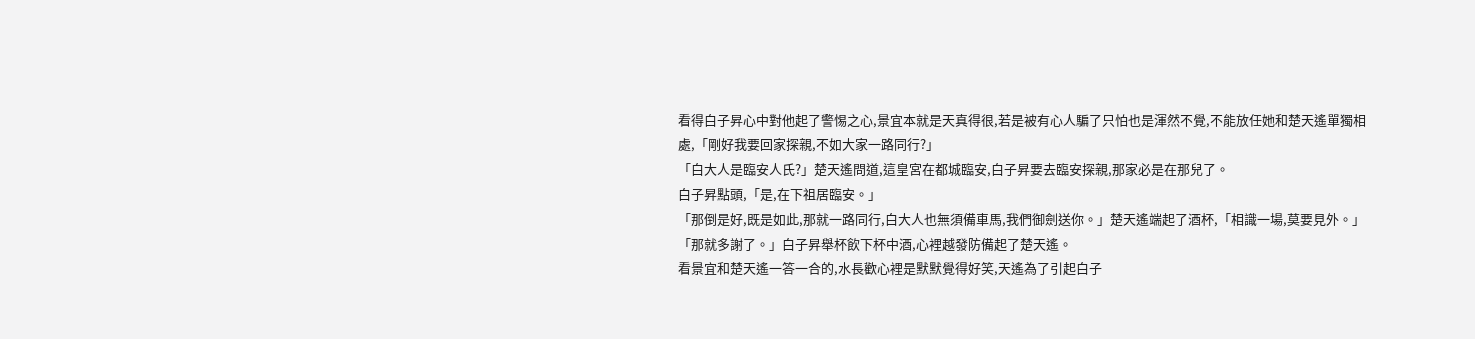看得白子昇心中對他起了警惕之心,景宜本就是天真得很,若是被有心人騙了只怕也是渾然不覺,不能放任她和楚天遙單獨相處,「剛好我要回家探親,不如大家一路同行?」
「白大人是臨安人氏?」楚天遙問道,這皇宮在都城臨安,白子昇要去臨安探親,那家必是在那兒了。
白子昇點頭,「是,在下祖居臨安。」
「那倒是好,既是如此,那就一路同行,白大人也無須備車馬,我們御劍送你。」楚天遙端起了酒杯,「相識一場,莫要見外。」
「那就多謝了。」白子昇舉杯飲下杯中酒,心裡越發防備起了楚天遙。
看景宜和楚天遙一答一合的,水長歡心裡是默默覺得好笑,天遙為了引起白子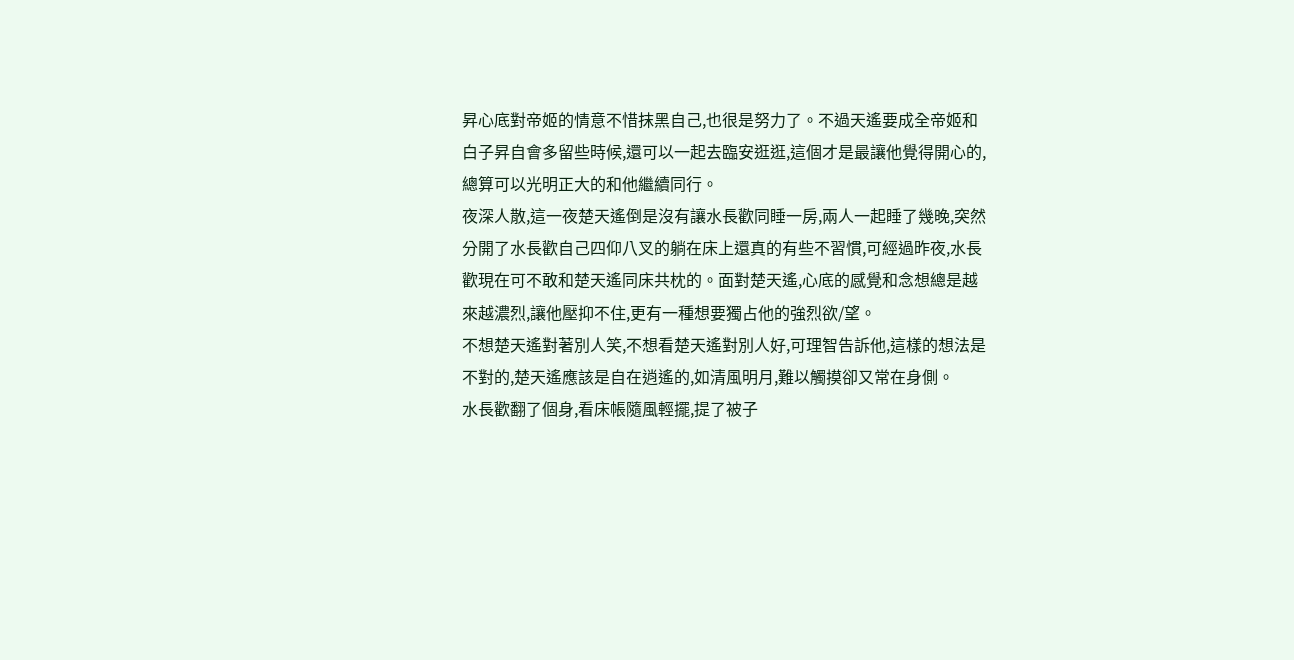昇心底對帝姬的情意不惜抹黑自己,也很是努力了。不過天遙要成全帝姬和白子昇自會多留些時候,還可以一起去臨安逛逛,這個才是最讓他覺得開心的,總算可以光明正大的和他繼續同行。
夜深人散,這一夜楚天遙倒是沒有讓水長歡同睡一房,兩人一起睡了幾晚,突然分開了水長歡自己四仰八叉的躺在床上還真的有些不習慣,可經過昨夜,水長歡現在可不敢和楚天遙同床共枕的。面對楚天遙,心底的感覺和念想總是越來越濃烈,讓他壓抑不住,更有一種想要獨占他的強烈欲/望。
不想楚天遙對著別人笑,不想看楚天遙對別人好,可理智告訴他,這樣的想法是不對的,楚天遙應該是自在逍遙的,如清風明月,難以觸摸卻又常在身側。
水長歡翻了個身,看床帳隨風輕擺,提了被子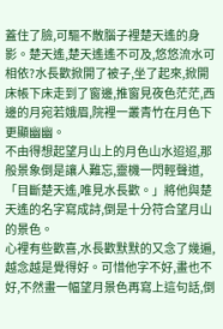蓋住了臉,可驅不散腦子裡楚天遙的身影。楚天遙,楚天遙遙不可及,悠悠流水可相依?水長歡掀開了被子,坐了起來,掀開床帳下床走到了窗邊,推窗見夜色茫茫,西邊的月宛若娥眉,院裡一叢青竹在月色下更顯幽幽。
不由得想起望月山上的月色山水迢迢,那般景象倒是讓人難忘,靈機一閃輕聲道,「目斷楚天遙,唯見水長歡。」將他與楚天遙的名字寫成詩,倒是十分符合望月山的景色。
心裡有些歡喜,水長歡默默的又念了幾遍,越念越是覺得好。可惜他字不好,畫也不好,不然畫一幅望月景色再寫上這句話,倒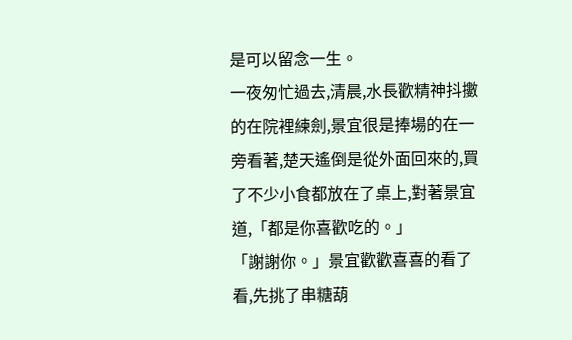是可以留念一生。
一夜匆忙過去,清晨,水長歡精神抖擻的在院裡練劍,景宜很是捧場的在一旁看著,楚天遙倒是從外面回來的,買了不少小食都放在了桌上,對著景宜道,「都是你喜歡吃的。」
「謝謝你。」景宜歡歡喜喜的看了看,先挑了串糖葫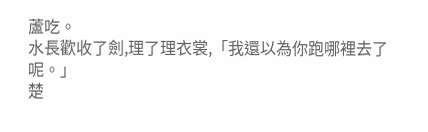蘆吃。
水長歡收了劍,理了理衣裳,「我還以為你跑哪裡去了呢。」
楚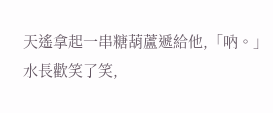天遙拿起一串糖葫蘆遞給他,「吶。」
水長歡笑了笑,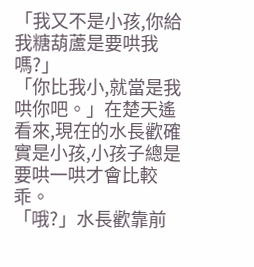「我又不是小孩,你給我糖葫蘆是要哄我嗎?」
「你比我小,就當是我哄你吧。」在楚天遙看來,現在的水長歡確實是小孩,小孩子總是要哄一哄才會比較乖。
「哦?」水長歡靠前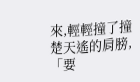來,輕輕撞了撞楚天遙的肩膀,「要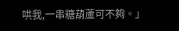哄我,一串糖葫蘆可不夠。」